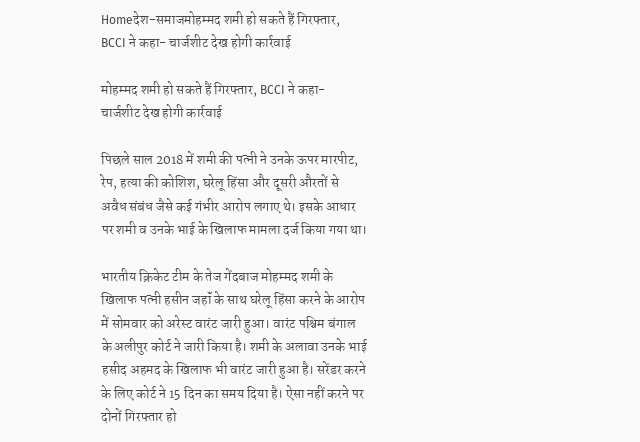Homeदेश-समाजमोहम्मद शमी हो सकते हैं गिरफ्तार, BCCI ने कहा- चार्जशीट देख होगी कार्रवाई

मोहम्मद शमी हो सकते हैं गिरफ्तार, BCCI ने कहा- चार्जशीट देख होगी कार्रवाई

पिछले साल 2018 में शमी की पत्नी ने उनके ऊपर मारपीट, रेप, हत्या की कोशिश, घरेलू हिंसा और दूसरी औरतों से अवैध संबंध जैसे कई गंभीर आरोप लगाए थे। इसके आधार पर शमी व उनके भाई के खिलाफ मामला दर्ज किया गया था।

भारतीय क्रिकेट टीम के तेज गेंदबाज मोहम्मद शमी के खिलाफ पत्नी हसीन जहॉं के साथ घरेलू हिंसा करने के आरोप में सोमवार को अरेस्ट वारंट जारी हुआ। वारंट पश्चिम बंगाल के अलीपुर कोर्ट ने जारी किया है। शमी के अलावा उनके भाई हसीद अहमद के खिलाफ भी वारंट जारी हुआ है। सरेंडर करने के लिए कोर्ट ने 15 दिन का समय दिया है। ऐसा नहीं करने पर दोनों गिरफ्तार हो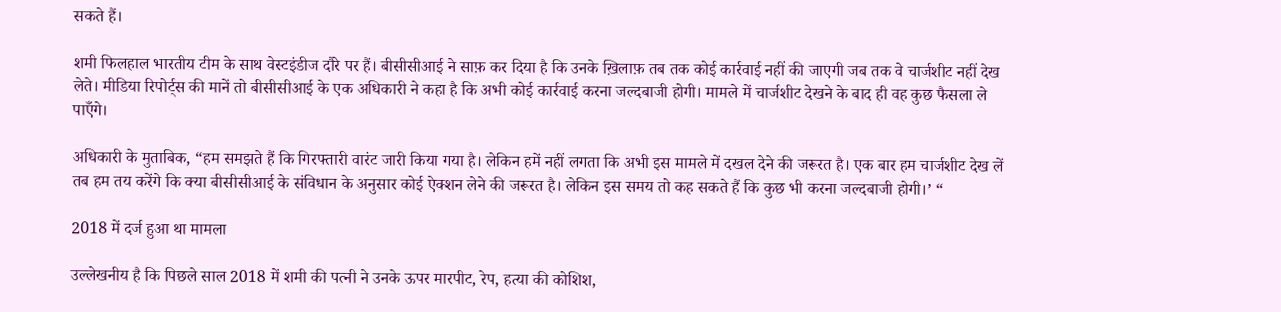सकते हैं।

शमी फिलहाल भारतीय टीम के साथ वेस्टइंडीज दौरे पर हैं। बीसीसीआई ने साफ़ कर दिया है कि उनके ख़िलाफ़ तब तक कोई कार्रवाई नहीं की जाएगी जब तक वे चार्जशीट नहीं देख लेते। मीडिया रिपोर्ट्स की मानें तो बीसीसीआई के एक अधिकारी ने कहा है कि अभी कोई कार्रवाई करना जल्दबाजी होगी। मामले में चार्जशीट देखने के बाद ही वह कुछ फैसला ले पाएँगे।

अधिकारी के मुताबिक, “हम समझते हैं कि गिरफ्तारी वारंट जारी किया गया है। लेकिन हमें नहीं लगता कि अभी इस मामले में दखल देने की जरूरत है। एक बार हम चार्जशीट देख लें तब हम तय करेंगे कि क्या बीसीसीआई के संविधान के अनुसार कोई ऐक्शन लेने की जरूरत है। लेकिन इस समय तो कह सकते हैं कि कुछ भी करना जल्दबाजी होगी।’ “

2018 में दर्ज हुआ था मामला

उल्लेखनीय है कि पिछले साल 2018 में शमी की पत्नी ने उनके ऊपर मारपीट, रेप, हत्या की कोशिश,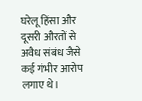घरेलू हिंसा और दूसरी औरतों से अवैध संबंध जैसे कई गंभीर आरोप लगाए थे।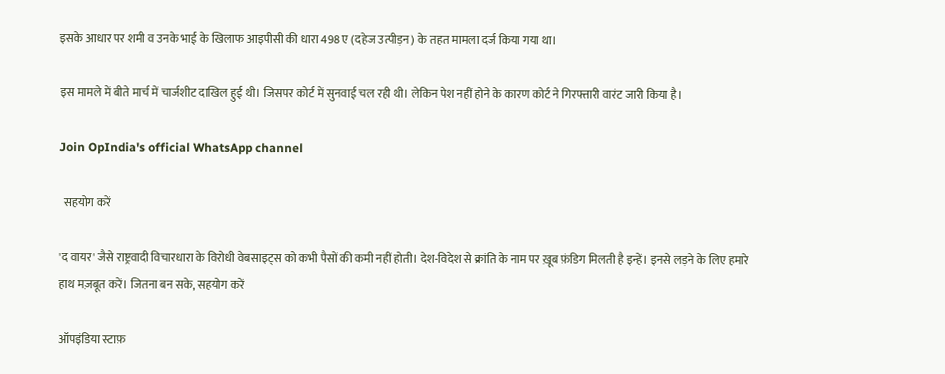इसके आधार पर शमी व उनके भाई के खिलाफ आइपीसी की धारा 498 ए (दहेज उत्पीड़न) के तहत मामला दर्ज किया गया था।

इस मामले में बीते मार्च में चार्जशीट दाखिल हुई थी। जिसपर कोर्ट में सुनवाई चल रही थी। लेकिन पेश नहीं होने के कारण कोर्ट ने गिरफ्तारी वारंट जारी किया है।

Join OpIndia's official WhatsApp channel

  सहयोग करें

'द वायर' जैसे राष्ट्रवादी विचारधारा के विरोधी वेबसाइट्स को कभी पैसों की कमी नहीं होती। देश-विदेश से क्रांति के नाम पर ख़ूब फ़ंडिग मिलती है इन्हें। इनसे लड़ने के लिए हमारे हाथ मज़बूत करें। जितना बन सके, सहयोग करें

ऑपइंडिया स्टाफ़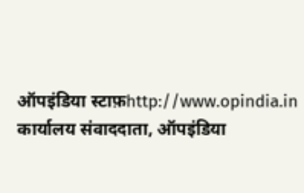ऑपइंडिया स्टाफ़http://www.opindia.in
कार्यालय संवाददाता, ऑपइंडिया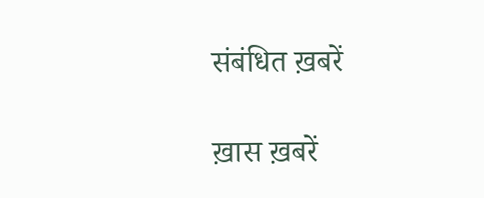संबंधित ख़बरें

ख़ास ख़बरें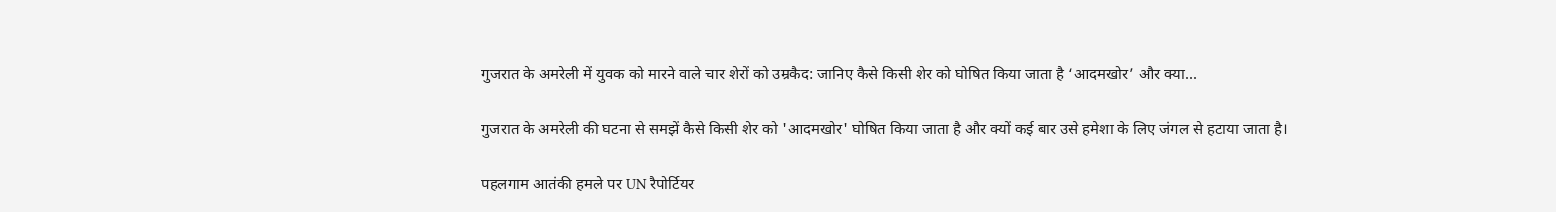गुजरात के अमरेली में युवक को मारने वाले चार शेरों को उम्रकैद: जानिए कैसे किसी शेर को घोषित किया जाता है ‘आदमखोर’ और क्या...

गुजरात के अमरेली की घटना से समझें कैसे किसी शेर को 'आदमखोर' घोषित किया जाता है और क्यों कई बार उसे हमेशा के लिए जंगल से हटाया जाता है।

पहलगाम आतंकी हमले पर UN रैपोर्टियर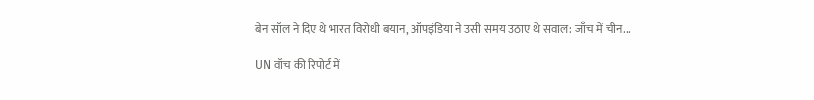बेन सॉल ने दिए थे भारत विरोधी बयान, ऑपइंडिया ने उसी समय उठाए थे सवाल: जाँच में चीन...

UN वॉच की रिपोर्ट में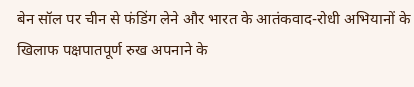बेन सॉल पर चीन से फंडिंग लेने और भारत के आतंकवाद-रोधी अभियानों के खिलाफ पक्षपातपूर्ण रुख अपनाने के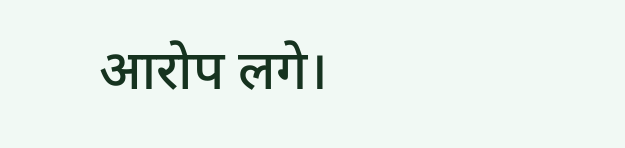आरोप लगे।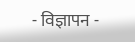- विज्ञापन -